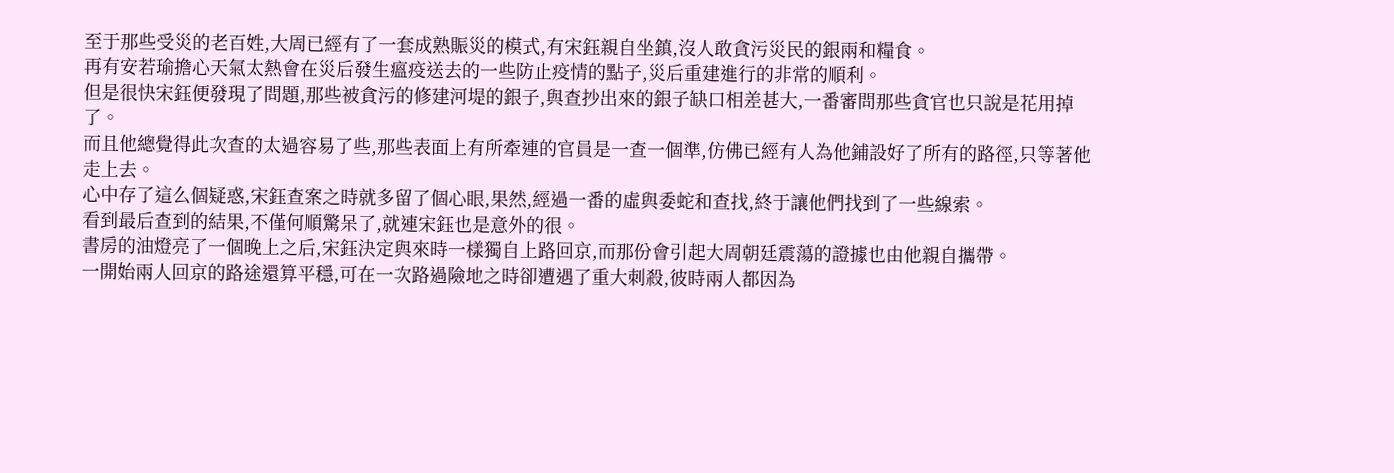至于那些受災的老百姓,大周已經有了一套成熟賑災的模式,有宋鈺親自坐鎮,沒人敢貪污災民的銀兩和糧食。
再有安若瑜擔心天氣太熱會在災后發生瘟疫送去的一些防止疫情的點子,災后重建進行的非常的順利。
但是很快宋鈺便發現了問題,那些被貪污的修建河堤的銀子,與查抄出來的銀子缺口相差甚大,一番審問那些貪官也只說是花用掉了。
而且他總覺得此次查的太過容易了些,那些表面上有所牽連的官員是一查一個準,仿佛已經有人為他鋪設好了所有的路徑,只等著他走上去。
心中存了這么個疑惑,宋鈺查案之時就多留了個心眼,果然,經過一番的虛與委蛇和查找,終于讓他們找到了一些線索。
看到最后查到的結果,不僅何順驚呆了,就連宋鈺也是意外的很。
書房的油燈亮了一個晚上之后,宋鈺決定與來時一樣獨自上路回京,而那份會引起大周朝廷震蕩的證據也由他親自攜帶。
一開始兩人回京的路途還算平穩,可在一次路過險地之時卻遭遇了重大刺殺,彼時兩人都因為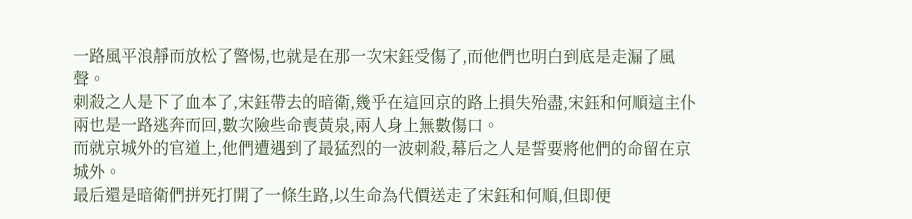一路風平浪靜而放松了警惕,也就是在那一次宋鈺受傷了,而他們也明白到底是走漏了風聲。
刺殺之人是下了血本了,宋鈺帶去的暗衛,幾乎在這回京的路上損失殆盡,宋鈺和何順這主仆兩也是一路逃奔而回,數次險些命喪黃泉,兩人身上無數傷口。
而就京城外的官道上,他們遭遇到了最猛烈的一波刺殺,幕后之人是誓要將他們的命留在京城外。
最后還是暗衛們拼死打開了一條生路,以生命為代價送走了宋鈺和何順,但即便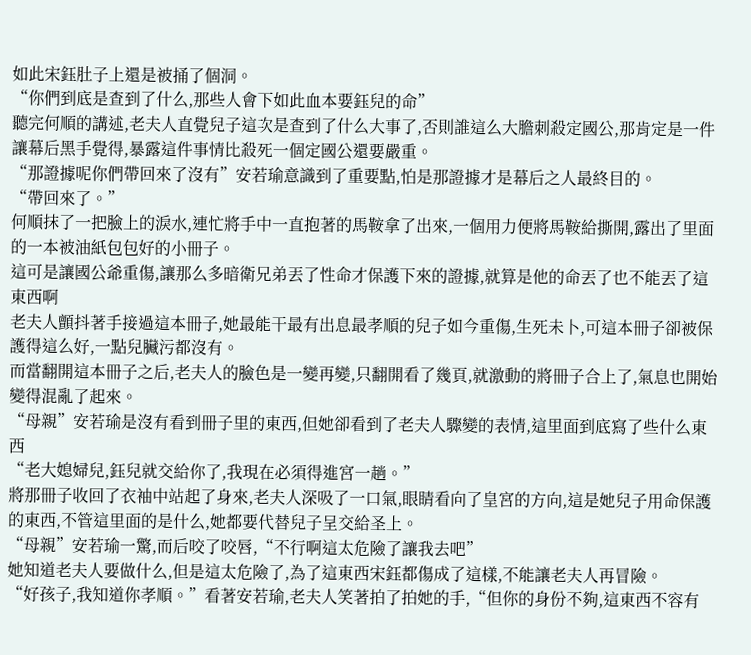如此宋鈺肚子上還是被捅了個洞。
“你們到底是查到了什么,那些人會下如此血本要鈺兒的命”
聽完何順的講述,老夫人直覺兒子這次是查到了什么大事了,否則誰這么大膽刺殺定國公,那肯定是一件讓幕后黑手覺得,暴露這件事情比殺死一個定國公還要嚴重。
“那證據呢你們帶回來了沒有”安若瑜意識到了重要點,怕是那證據才是幕后之人最終目的。
“帶回來了。”
何順抹了一把臉上的淚水,連忙將手中一直抱著的馬鞍拿了出來,一個用力便將馬鞍給撕開,露出了里面的一本被油紙包包好的小冊子。
這可是讓國公爺重傷,讓那么多暗衛兄弟丟了性命才保護下來的證據,就算是他的命丟了也不能丟了這東西啊
老夫人顫抖著手接過這本冊子,她最能干最有出息最孝順的兒子如今重傷,生死未卜,可這本冊子卻被保護得這么好,一點兒臟污都沒有。
而當翻開這本冊子之后,老夫人的臉色是一變再變,只翻開看了幾頁,就激動的將冊子合上了,氣息也開始變得混亂了起來。
“母親”安若瑜是沒有看到冊子里的東西,但她卻看到了老夫人驟變的表情,這里面到底寫了些什么東西
“老大媳婦兒,鈺兒就交給你了,我現在必須得進宮一趟。”
將那冊子收回了衣袖中站起了身來,老夫人深吸了一口氣,眼睛看向了皇宮的方向,這是她兒子用命保護的東西,不管這里面的是什么,她都要代替兒子呈交給圣上。
“母親”安若瑜一驚,而后咬了咬唇,“不行啊這太危險了讓我去吧”
她知道老夫人要做什么,但是這太危險了,為了這東西宋鈺都傷成了這樣,不能讓老夫人再冒險。
“好孩子,我知道你孝順。”看著安若瑜,老夫人笑著拍了拍她的手,“但你的身份不夠,這東西不容有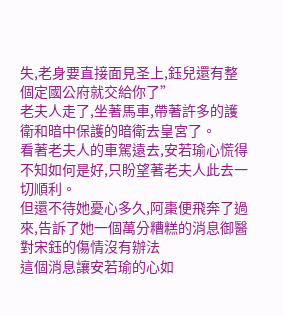失,老身要直接面見圣上,鈺兒還有整個定國公府就交給你了”
老夫人走了,坐著馬車,帶著許多的護衛和暗中保護的暗衛去皇宮了。
看著老夫人的車駕遠去,安若瑜心慌得不知如何是好,只盼望著老夫人此去一切順利。
但還不待她憂心多久,阿棗便飛奔了過來,告訴了她一個萬分糟糕的消息御醫對宋鈺的傷情沒有辦法
這個消息讓安若瑜的心如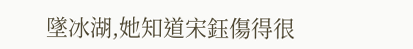墜冰湖,她知道宋鈺傷得很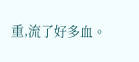重,流了好多血。